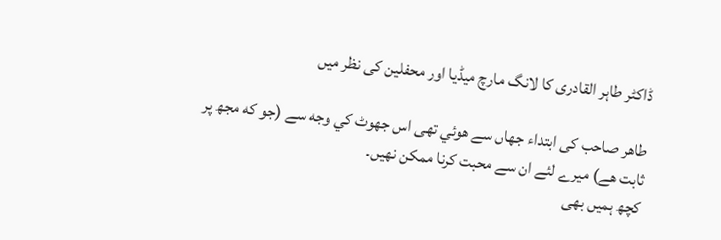ڈاکٹر طاہر القادری کا لانگ مارچ میڈیا اور محفلین کی نظر میں

طاهر صاحب كی ابتداء جهاں سے هوئي تھی اس جھوٹ كي وجه سے (جو كه مجھ پر ثابت هے) ميرے لئے ان سے محبت كرنا ممكن نهيں۔
کچھ ہمیں بھی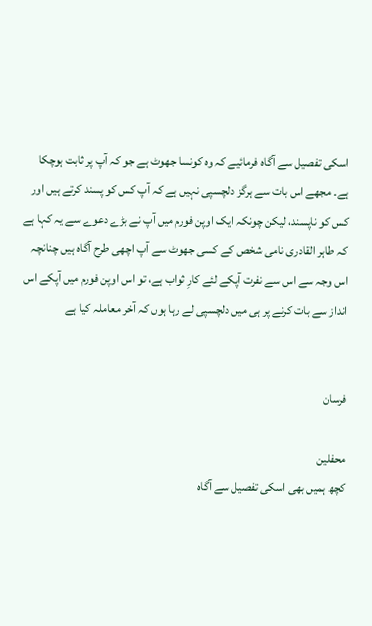اسکی تفصیل سے آگاہ فرمائیے کہ وہ کونسا جھوٹ ہے جو کہ آپ پر ثابت ہوچکا ہے۔ مجھے اس بات سے ہرگز دلچسپی نہیں ہے کہ آپ کس کو پسند کرتے ہیں اور کس کو ناپسند، لیکن چونکہ ایک اوپن فورم میں آپ نے بڑے دعوے سے یہ کہا ہے کہ طاہر القادری نامی شخص کے کسی جھوٹ سے آپ اچھی طرح آگاہ ہیں چنانچہ اس وجہ سے اس سے نفرت آپکے لئے کارِ ثواب ہے، تو اس اوپن فورم میں آپکے اس انداز سے بات کرنے پر ہی میں دلچسپی لے رہا ہوں کہ آخر معاملہ کیا ہے


فرسان

محفلین
کچھ ہمیں بھی اسکی تفصیل سے آگاہ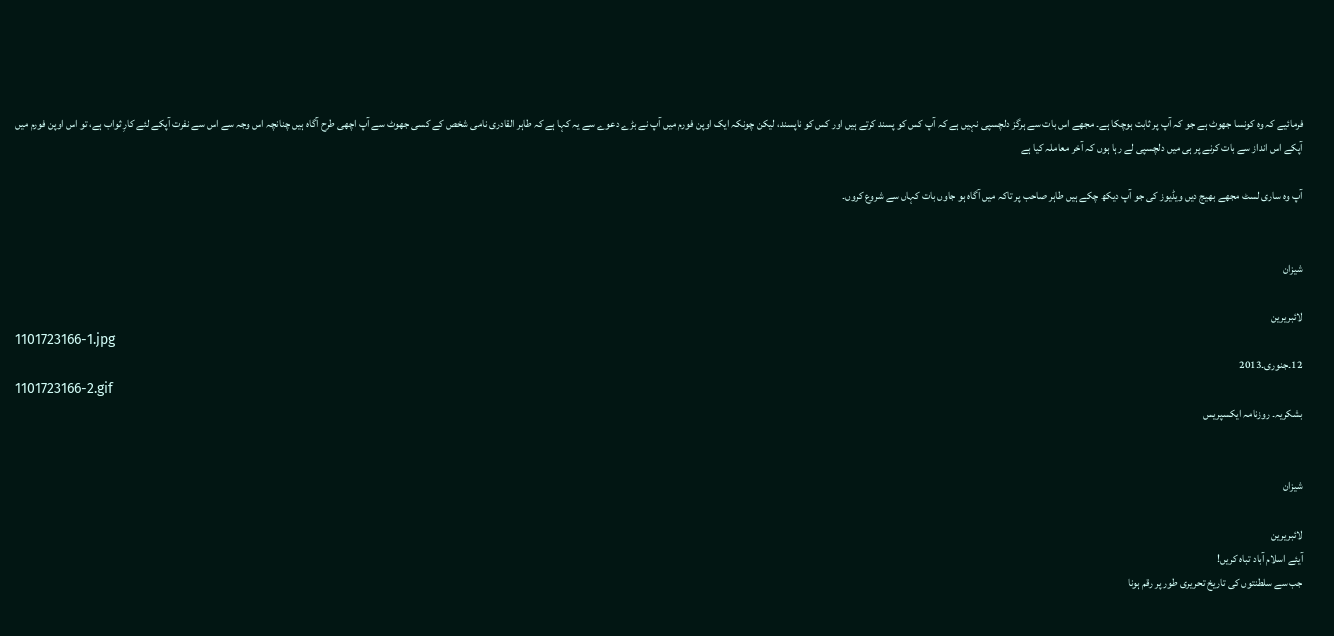فرمائیے کہ وہ کونسا جھوٹ ہے جو کہ آپ پر ثابت ہوچکا ہے۔ مجھے اس بات سے ہرگز دلچسپی نہیں ہے کہ آپ کس کو پسند کرتے ہیں اور کس کو ناپسند، لیکن چونکہ ایک اوپن فورم میں آپ نے بڑے دعوے سے یہ کہا ہے کہ طاہر القادری نامی شخص کے کسی جھوٹ سے آپ اچھی طرح آگاہ ہیں چنانچہ اس وجہ سے اس سے نفرت آپکے لئے کارِ ثواب ہے، تو اس اوپن فورم میں آپکے اس انداز سے بات کرنے پر ہی میں دلچسپی لے رہا ہوں کہ آخر معاملہ کیا ہے

آپ وہ ساری لسٹ مجھے بھیج دیں ویڈیوز کی جو آپ دیکھ چکے ہیں طاہر صاحب پر تاکہ میں آگاہ ہو جاوں بات کہاں سے شروع کروں۔


شیزان

لائبریرین
1101723166-1.jpg
12۔جنوری۔2013
1101723166-2.gif
بشکریہ۔ روزنامہ ایکسپریس


شیزان

لائبریرین
آیئے اسلام آباد تباہ کریں!
جب سے سلطنتوں کی تاریخ تحریری طور پر رقم ہونا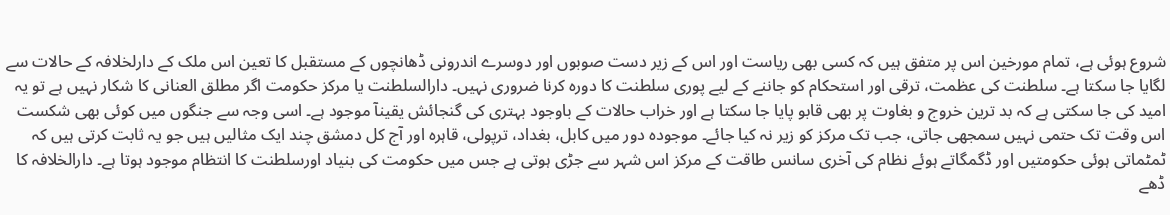شروع ہوئی ہے، تمام مورخین اس پر متفق ہیں کہ کسی بھی ریاست اور اس کے زیر دست صوبوں اور دوسرے اندرونی ڈھانچوں کے مستقبل کا تعین اس ملک کے دارلخلافہ کے حالات سے لگایا جا سکتا ہے۔ سلطنت کی عظمت، ترقی اور استحکام کو جاننے کے لیے پوری سلطنت کا دورہ کرنا ضروری نہیں۔ دارالسلطنت یا مرکز حکومت اگر مطلق العنانی کا شکار نہیں ہے تو یہ امید کی جا سکتی ہے کہ بد ترین خروج و بغاوت پر بھی قابو پایا جا سکتا ہے اور خراب حالات کے باوجود بہتری کی گنجائش یقینآ موجود ہے۔ اسی وجہ سے جنگوں میں کوئی بھی شکست اس وقت تک حتمی نہیں سمجھی جاتی، جب تک مرکز کو زیر نہ کیا جائے۔ موجودہ دور میں کابل، بغداد، ترپولی، قاہرہ اور آج کل دمشق چند ایک مثالیں ہیں جو یہ ثابت کرتی ہیں کہ ٹمٹماتی ہوئی حکومتیں اور ڈگمگاتے ہوئے نظام کی آخری سانس طاقت کے مرکز اس شہر سے جڑی ہوتی ہے جس میں حکومت کی بنیاد اورسلطنت کا انتظام موجود ہوتا ہے۔ دارالخلافہ کا ڈھے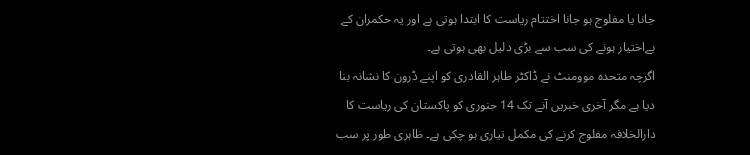جانا یا مفلوج ہو جانا اختتام ریاست کا ابتدا ہوتی ہے اور یہ حکمران کے بےاختیار ہونے کی سب سے بڑی دلیل بھی ہوتی ہے۔
اگرچہ متحدہ موومنٹ نے ڈاکٹر طاہر القادری کو اپنے ڈرون کا نشانہ بنا دیا ہے مگر آخری خبریں آنے تک 14 جنوری کو پاکستان کی ریاست کا دارالخلافہ مفلوج کرنے کی مکمل تیاری ہو چکی ہے۔ ظاہری طور پر سب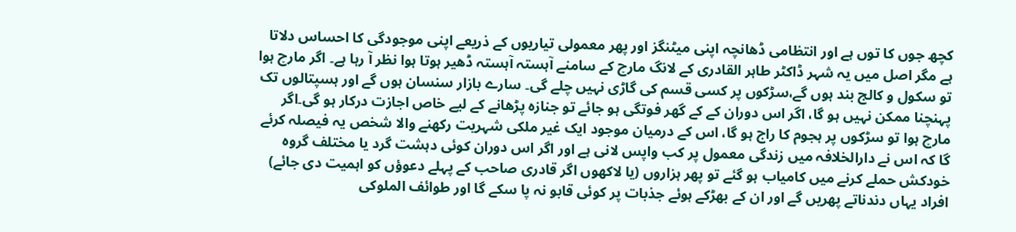کچھ جوں کا توں ہے اور انتظامی ڈھانچہ اپنی میٹنگز اور پھر معمولی تیاریوں کے ذریعے اپنی موجودگی کا احساس دلاتا ہے مگر اصل میں یہ شہر ڈاکٹر طاہر القادری کے لانگ مارچ کے سامنے آہستہ آہستہ ڈھیر ہوتا ہوا نظر آ رہا ہے۔ اگر مارچ ہوا تو سکول و کالج بند ہوں گے،سڑکوں پر کسی قسم کی گاڑی نہیں چلے گی۔ سارے بازار سنسان ہوں گے اور ہسپتالوں تک پہنچنا ممکن نہیں ہو گا، اگر اس دوران کے کے گھر فوتگی ہو جائے تو جنازہ پڑھانے کے لیے خاص اجازت درکار ہو گی۔اگر مارچ ہوا تو سڑکوں پر ہجوم کا راج ہو گا، اس کے درمیان موجود ایک غیر ملکی شہریت رکھنے والا شخص یہ فیصلہ کرئے گا کہ اس نے دارالخلافہ میں زندگی معمول پر کب واپس لانی ہے اور اگر اس دوران کوئی دہشت گرد یا مختلف گروہ خودکش حملے کرنے میں کامیاب ہو گئے تو پھر ہزاروں (یا لاکھوں اگر قادری صاحب کے پہلے دعوؤں کو اہمیت دی جائے) افراد یہاں دندناتے پھریں گے اور ان کے بھڑکے ہوئے جذبات پر کوئی قابو نہ پا سکے گا اور طوائف الملوکی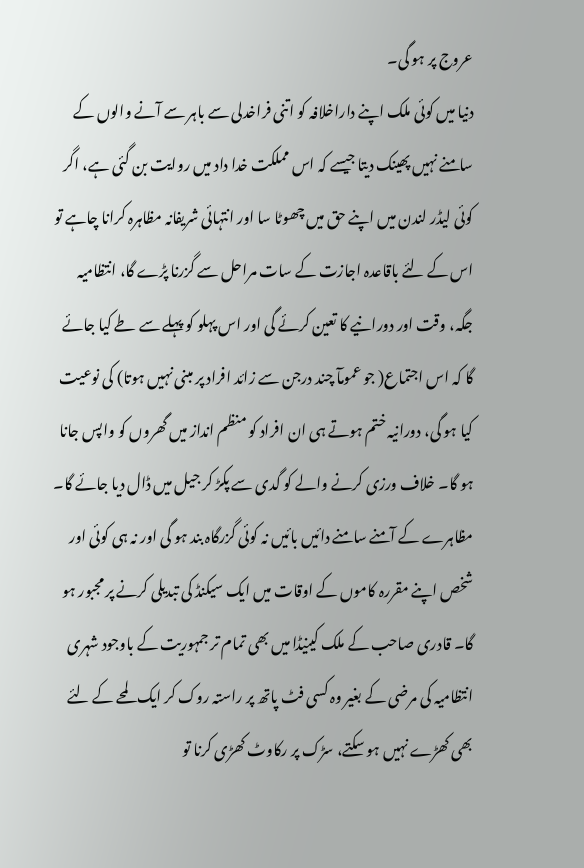عروج پر ہو گی۔
دنیا میں کوئی ملک اپنے داراخلافہ کو اتنی فراخدلی سے باہر سے آنے والوں کے سامنے نہیں پھینک دیتا جیسے کہ اس مملکت خدا داد میں روایت بن گئی ہے، اگر کوئی لیڈر لندن میں اپنے حق میں چھوٹا سا اور انتہائی شریفانہ مظاہرہ کرانا چاہے تو اس کے لئے باقاعدہ اجازت کے سات مراحل سے گزرنا پڑے گا، انتظامیہ جگہ، وقت اور دورانیے کا تعین کرئے گی اور اس پہلو کو پہلے سے طے کیا جائے گا کہ اس اجتماع( جو عمومآ چند درجن سے زائد افراد پر مبنی نہیں ہوتا) کی نوعیت کیا ہو گی، دورانیہ ختم ہوتے ہی ان افراد کو منظم انداز میں گھروں کو واپس جانا ہو گا۔ خلاف ورزی کرنے والے کو گدی سے پکڑ کر جیل میں ڈال دیا جائے گا۔ مظاہرے کے آمنے سامنے دائیں بائیں نہ کوئی گزرگاہ بند ہو گی اور نہ ہی کوئی اور شخص اپنے مقررہ کاموں کے اوقات میں ایک سیکنڈ کی تبدیلی کرنے پر مجبور ہو گا۔ قادری صاحب کے ملک کینیڈا میں بھی تمام تر جمہوریت کے باوجود شہری انتظامیہ کی مرضی کے بغیر وہ کسی فٹ پاتھ پر راستہ روک کر ایک لمحے کے لئے بھی کھڑے نہیں ہو سکتے، سڑک پر رکاوٹ کھڑی کرنا تو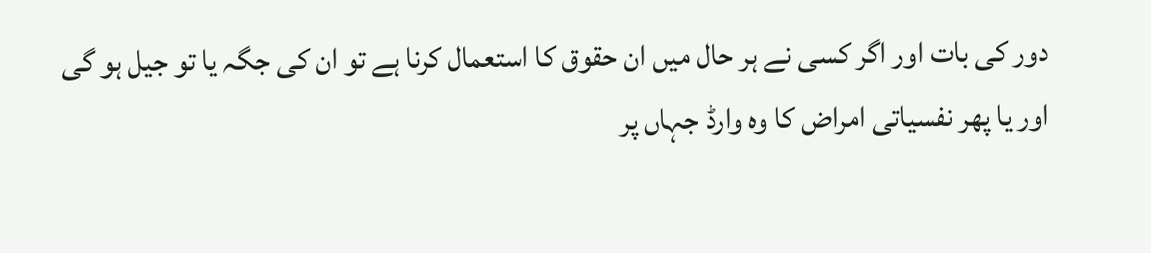دور کی بات اور اگر کسی نے ہر حال میں ان حقوق کا استعمال کرنا ہے تو ان کی جگہ یا تو جیل ہو گی اور یا پھر نفسیاتی امراض کا وہ وارڈ جہاں پر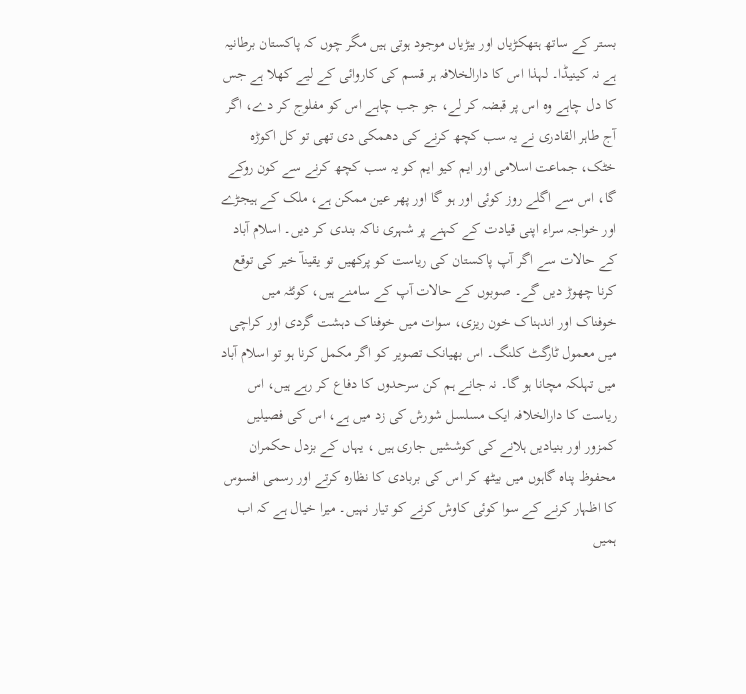بستر کے ساتھ ہتھکڑیاں اور بیڑیاں موجود ہوتی ہیں مگر چوں کہ پاکستان برطانیہ ہے نہ کینیڈا۔ لہذا اس کا دارالخلافہ ہر قسم کی کاروائی کے لیے کھلا ہے جس کا دل چاہے وہ اس پر قبضہ کر لے، جو جب چاہے اس کو مفلوج کر دے، اگر آج طاہر القادری نے یہ سب کچھ کرنے کی دھمکی دی تھی تو کل اکوڑہ خٹک، جماعت اسلامی اور ایم کیو ایم کو یہ سب کچھ کرنے سے کون روکے گا، اس سے اگلے روز کوئی اور ہو گا اور پھر عین ممکن ہے، ملک کے ہیجڑے اور خواجہ سراء اپنی قیادت کے کہنے پر شہری ناکہ بندی کر دیں۔ اسلام آباد کے حالات سے اگر آپ پاکستان کی ریاست کو پرکھیں تو یقینآ خیر کی توقع کرنا چھوڑ دیں گے۔ صوبوں کے حالات آپ کے سامنے ہیں، کوئٹہ میں خوفناک اور اندہناک خون ریزی، سوات میں خوفناک دہشت گردی اور کراچی میں معمول ٹارگٹ کلنگ۔ اس بھیانک تصویر کو اگر مکمل کرنا ہو تو اسلام آباد میں تہلکہ مچانا ہو گا۔ نہ جانے ہم کن سرحدوں کا دفاع کر رہے ہیں، اس ریاست کا دارالخلافہ ایک مسلسل شورش کی زد میں ہے، اس کی فصیلیں کمزور اور بنیادیں ہلانے کی کوششیں جاری ہیں ، یہاں کے بزدل حکمران محفوظ پناہ گاہوں میں بیٹھ کر اس کی بربادی کا نظارہ کرتے اور رسمی افسوس کا اظہار کرنے کے سوا کوئی کاوش کرنے کو تیار نہیں۔ میرا خیال ہے کہ اب ہمیں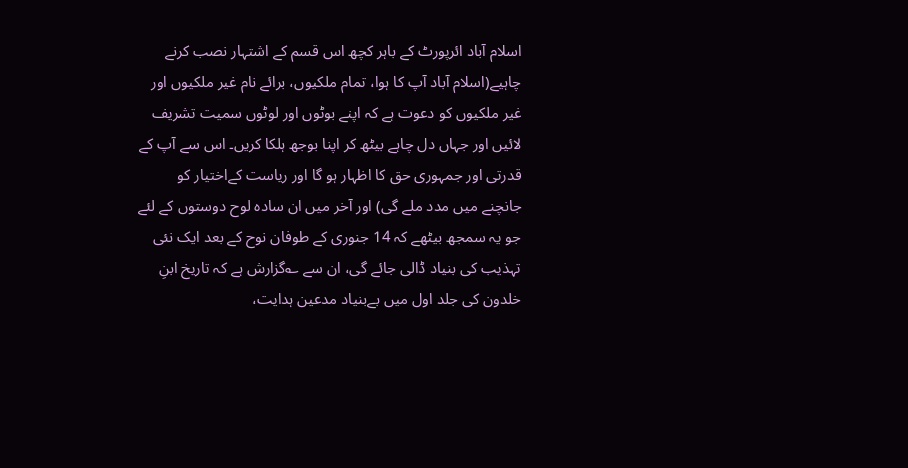اسلام آباد ائرپورٹ کے باہر کچھ اس قسم کے اشتہار نصب کرنے چاہیے(اسلام آباد آپ کا ہوا، تمام ملکیوں، برائے نام غیر ملکیوں اور غیر ملکیوں کو دعوت ہے کہ اپنے بوٹوں اور لوٹوں سمیت تشریف لائیں اور جہاں دل چاہے بیٹھ کر اپنا بوجھ ہلکا کریں۔ اس سے آپ کے قدرتی اور جمہوری حق کا اظہار ہو گا اور ریاست کےاختیار کو جانچنے میں مدد ملے گی) اور آخر میں ان سادہ لوح دوستوں کے لئے جو یہ سمجھ بیٹھے کہ 14 جنوری کے طوفان نوح کے بعد ایک نئی تہذیب کی بنیاد ڈالی جائے گی، ان سے ؎گزارش ہے کہ تاریخ ابنِ خلدون کی جلد اول میں بےبنیاد مدعین ہدایت،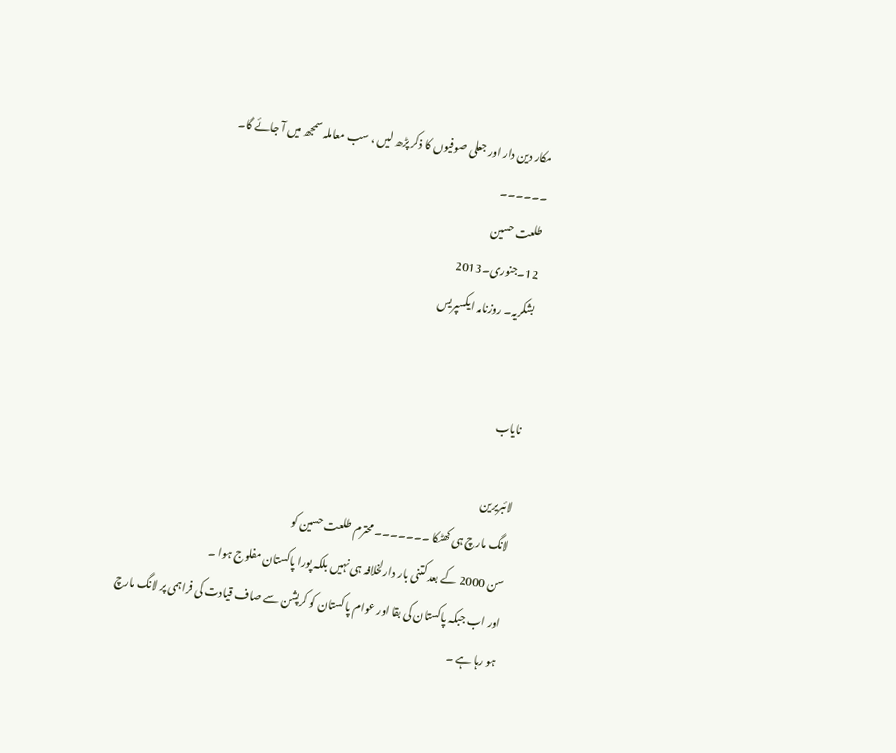مکار دین دار اور جعلی صوفیوں کا ذکر پڑھ لیں ، سب معاملہ سمجھ میں آ جائے گا۔
۔۔۔۔۔۔
طلعت حسین
12۔جنوری۔2013
بشکریہ۔ روزنامہ ایکسپریس


نایاب

لائبریرین
لانگ مارچ ہی کھٹکا ۔۔۔۔۔۔۔ محترم طلعت حسین کو
سن 2000 کے بعد کتنی بار دارلخلافہ ہی نہیں بلکہ پورا پاکستان مفلوج ہوا ۔
اور اب جبکہ پاکستان کی بقا اور عوام پاکستان کو کرپشن سے صاف قیادت کی فراہمی پر لانگ مارچ ہو رہا ہے ۔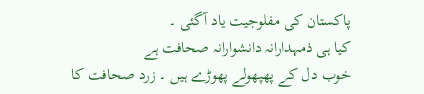پاکستان کی مفلوجیت یاد آگئی ۔
کیا ہی ذمہدارانہ دانشوارانہ صحافت ہے
خوب دل کے پھپھولے پھوڑے ہیں ۔ زرد صحافت کا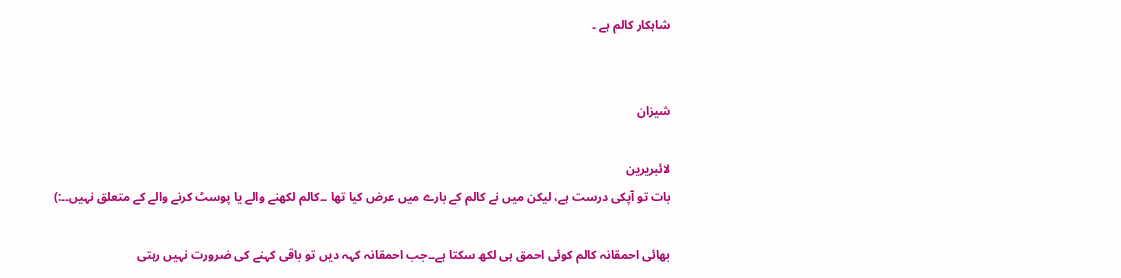شاہکار کالم ہے ۔


شیزان

لائبریرین
بات تو آپکی درست ہے، لیکن میں نے کالم کے بارے میں عرض کیا تھا ۔۔کالم لکھنے والے یا پوسٹ کرنے والے کے متعلق نہیں۔۔:)

بھائی احمقانہ کالم کوئی احمق ہی لکھ سکتا ہے۔۔جب احمقانہ کہہ دیں تو باقی کہنے کی ضرورت نہیں رہتی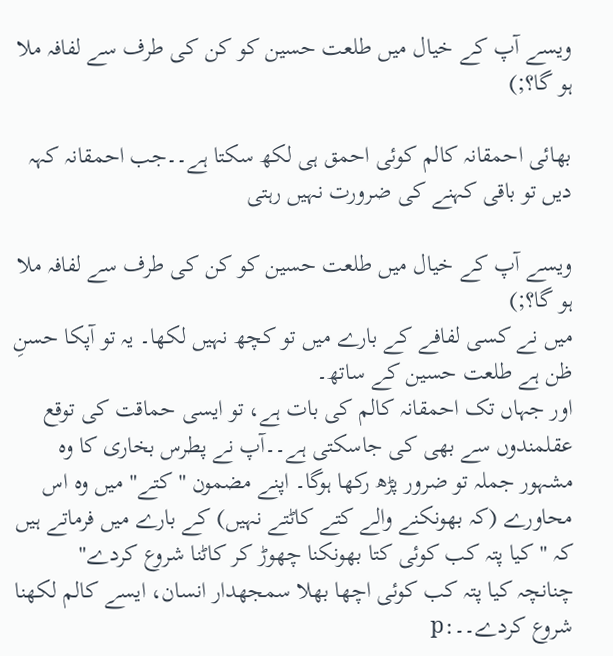ویسے آپ کے خیال میں طلعت حسین کو کن کی طرف سے لفافہ ملا ہو گا؟;)

بھائی احمقانہ کالم کوئی احمق ہی لکھ سکتا ہے۔۔جب احمقانہ کہہ دیں تو باقی کہنے کی ضرورت نہیں رہتی

ویسے آپ کے خیال میں طلعت حسین کو کن کی طرف سے لفافہ ملا ہو گا؟;)
میں نے کسی لفافے کے بارے میں تو کچھ نہیں لکھا۔ یہ تو آپکا حسنِ ظن ہے طلعت حسین کے ساتھ۔
اور جہاں تک احمقانہ کالم کی بات ہے، تو ایسی حماقت کی توقع عقلمندوں سے بھی کی جاسکتی ہے۔۔آپ نے پطرس بخاری کا وہ مشہور جملہ تو ضرور پڑھ رکھا ہوگا۔ اپنے مضمون "کتے" میں وہ اس محاورے (کہ بھونکنے والے کتے کاٹتے نہیں) کے بارے میں فرماتے ہیں کہ " کیا پتہ کب کوئی کتا بھونکنا چھوڑ کر کاٹنا شروع کردے"
چنانچہ کیا پتہ کب کوئی اچھا بھلا سمجھدار انسان، ایسے کالم لکھنا شروع کردے۔۔:p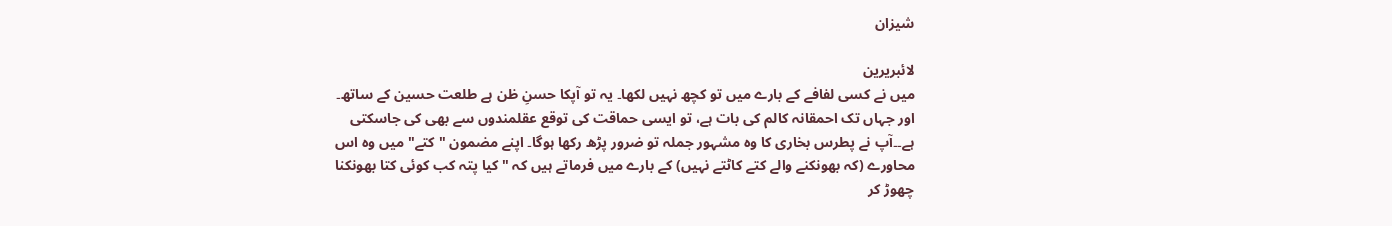شیزان

لائبریرین
میں نے کسی لفافے کے بارے میں تو کچھ نہیں لکھا۔ یہ تو آپکا حسنِ ظن ہے طلعت حسین کے ساتھ۔
اور جہاں تک احمقانہ کالم کی بات ہے، تو ایسی حماقت کی توقع عقلمندوں سے بھی کی جاسکتی ہے۔۔آپ نے پطرس بخاری کا وہ مشہور جملہ تو ضرور پڑھ رکھا ہوگا۔ اپنے مضمون "کتے" میں وہ اس محاورے (کہ بھونکنے والے کتے کاٹتے نہیں) کے بارے میں فرماتے ہیں کہ " کیا پتہ کب کوئی کتا بھونکنا چھوڑ کر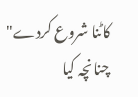کاٹنا شروع کردے"
چنانچہ کیا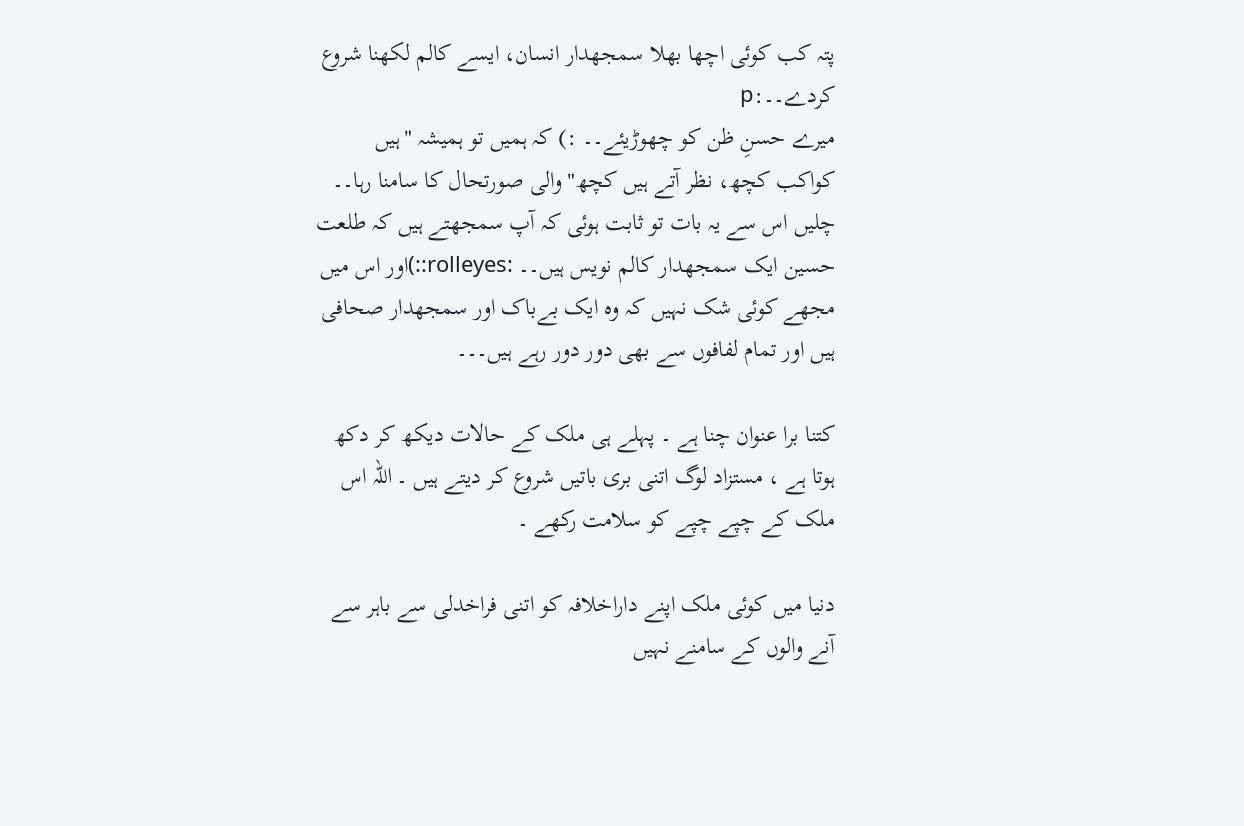پتہ کب کوئی اچھا بھلا سمجھدار انسان، ایسے کالم لکھنا شروع کردے۔۔:p
میرے حسنِ ظن کو چھوڑیئے۔۔ :) کہ ہمیں تو ہمیشہ "ہیں کواکب کچھ، نظر آتے ہیں کچھ" والی صورتحال کا سامنا رہا۔۔
چلیں اس سے یہ بات تو ثابت ہوئی کہ آپ سمجھتے ہیں کہ طلعت حسین ایک سمجھدار کالم نویس ہیں۔۔ :rolleyes::)اور اس میں مجھے کوئی شک نہیں کہ وہ ایک بےباک اور سمجھدار صحافی ہیں اور تمام لفافوں سے بھی دور دور رہے ہیں۔۔۔

کتنا برا عنوان چنا ہے ۔ پہلے ہی ملک کے حالات دیکھ کر دکھ ہوتا ہے ، مستزاد لوگ اتنی بری باتیں شروع کر دیتے ہیں ۔ اللہ اس ملک کے چپے چپے کو سلامت رکھے ۔

دنیا میں کوئی ملک اپنے داراخلافہ کو اتنی فراخدلی سے باہر سے آنے والوں کے سامنے نہیں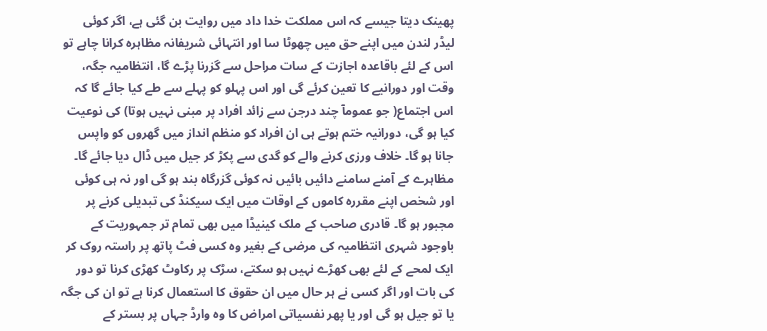پھینک دیتا جیسے کہ اس مملکت خدا داد میں روایت بن گئی ہے، اگر کوئی لیڈر لندن میں اپنے حق میں چھوٹا سا اور انتہائی شریفانہ مظاہرہ کرانا چاہے تو اس کے لئے باقاعدہ اجازت کے سات مراحل سے گزرنا پڑے گا، انتظامیہ جگہ، وقت اور دورانیے کا تعین کرئے گی اور اس پہلو کو پہلے سے طے کیا جائے گا کہ اس اجتماع( جو عمومآ چند درجن سے زائد افراد پر مبنی نہیں ہوتا) کی نوعیت کیا ہو گی، دورانیہ ختم ہوتے ہی ان افراد کو منظم انداز میں گھروں کو واپس جانا ہو گا۔ خلاف ورزی کرنے والے کو گدی سے پکڑ کر جیل میں ڈال دیا جائے گا۔ مظاہرے کے آمنے سامنے دائیں بائیں نہ کوئی گزرگاہ بند ہو گی اور نہ ہی کوئی اور شخص اپنے مقررہ کاموں کے اوقات میں ایک سیکنڈ کی تبدیلی کرنے پر مجبور ہو گا۔ قادری صاحب کے ملک کینیڈا میں بھی تمام تر جمہوریت کے باوجود شہری انتظامیہ کی مرضی کے بغیر وہ کسی فٹ پاتھ پر راستہ روک کر ایک لمحے کے لئے بھی کھڑے نہیں ہو سکتے، سڑک پر رکاوٹ کھڑی کرنا تو دور کی بات اور اگر کسی نے ہر حال میں ان حقوق کا استعمال کرنا ہے تو ان کی جگہ یا تو جیل ہو گی اور یا پھر نفسیاتی امراض کا وہ وارڈ جہاں پر بستر کے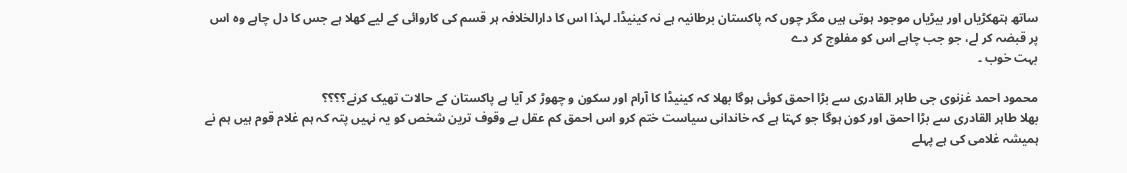ساتھ ہتھکڑیاں اور بیڑیاں موجود ہوتی ہیں مگر چوں کہ پاکستان برطانیہ ہے نہ کینیڈا۔ لہذا اس کا دارالخلافہ ہر قسم کی کاروائی کے لیے کھلا ہے جس کا دل چاہے وہ اس پر قبضہ کر لے، جو جب چاہے اس کو مفلوج کر دے
بہت خوب ۔

محمود احمد غزنوی جی طاہر القادری سے بڑا احمق کوئی ہوگا بھلا کہ کینیڈا کا آرام اور سکون و چھوڑ کر آیا ہے پاکستان کے حالات تھیک کرنے؟؟؟؟
بھلا طاہر القادری سے بڑا احمق اور کون ہوگا جو کہتا ہے کہ خاندانی سیاست ختم کرو اس احمق کم عقل بے وقوف ترین شخص کو یہ نہیں پتہ کہ ہم غلام قوم ہیں ہم نے ہمیشہ غلامی کی ہے پہلے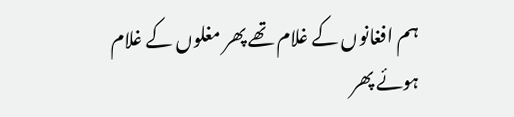ہم افغانوں کے غلام تھے پھر مغلوں کے غلام ہوئے پھر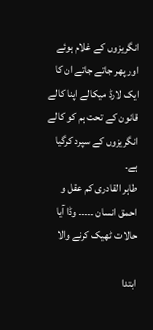انگریزوں کے غلام ہوئے اور پھر جاتے جاتے ان کا ایک لارڈ میکالے اپنا کالے قانون کے تحت ہم کو کالے انگریزوں کے سپرد کرگیا ہے۔
طاہر القادری کم عقل و احمق انسان ۔۔۔۔۔ وڈا آیا حالات ٹھیک کرنے والا

ابتدا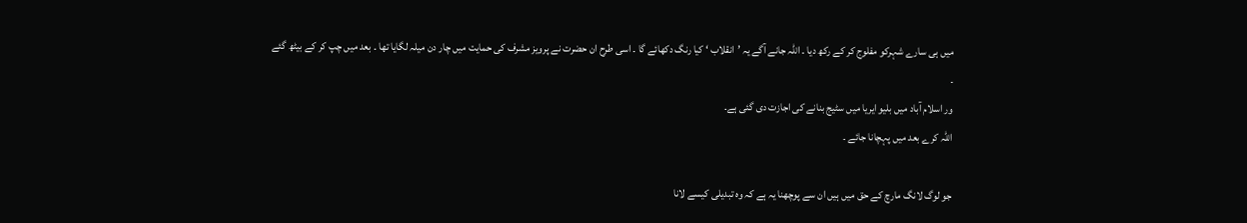میں ہی سارے شہرکو مفلوج کر کے رکھ دیا ۔ اللہ جانے آگے یہ ’انقلاب ‘ کیا رنگ دکھائے گا ۔ اسی طرح ان حضرت نے پرویز مشرف کی حمایت میں چار دن میلہ لگایا تھا ۔ بعد میں چپ کر کے بیٹھ گئے ۔
ور اسلام آباد میں بلیو ایریا میں سٹیج بنانے کی اجازت دی گئی ہے۔
اللہ کرے بعد میں پہچانا جائے ۔

جو لوگ لانگ مارچ کے حق میں ہیں ان سے پوچھنا یہ ہے کہ وہ تبدیلی کیسے لانا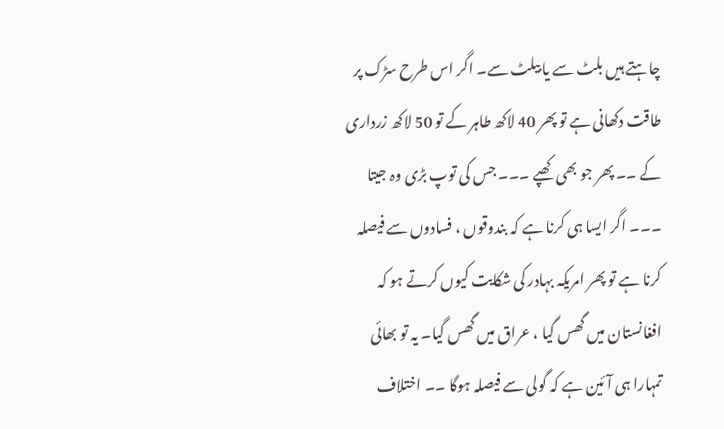چاہتے ہیں بلٹ سے یا بیلٹ سے۔ اگر اس طرح سڑک پر طاقت دکھانی ہے تو پھر 40 لاکھ طاہر کے تو 50 لاکھ زرداری کے ۔۔ پھر جو بھی کھپے ۔۔۔ جس کی توپ بڑی وہ جیتا ۔۔۔ اگر ایسا ہی کرنا ہے کہ بندوقوں ، فسادوں سے فیصلہ کرنا ہے تو پھر امریکہ بہادر کی شکایت کیوں کرتے ہو کہ افغانستان میں گھس گیا ، عراق میں گھس گیا۔ یہ تو بھائی تمہارا ہی آئین ہے کہ گولی سے فیصلہ ہوگا ۔۔ اختلاف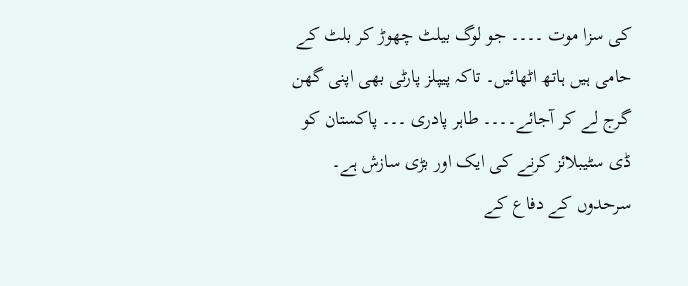کی سزا موت ۔۔۔۔ جو لوگ بیلٹ چھوڑ کر بلٹ کے حامی ہیں ہاتھ اٹھائیں۔ تاکہ پیپلز پارٹی بھی اپنی گھن گرج لے کر آجائے۔۔۔۔ طاہر پادری ۔۔۔ پاکستان کو ڈی سٹیبلائز کرنے کی ایک اور بڑی سازش ہے۔ سرحدوں کے دفاع کے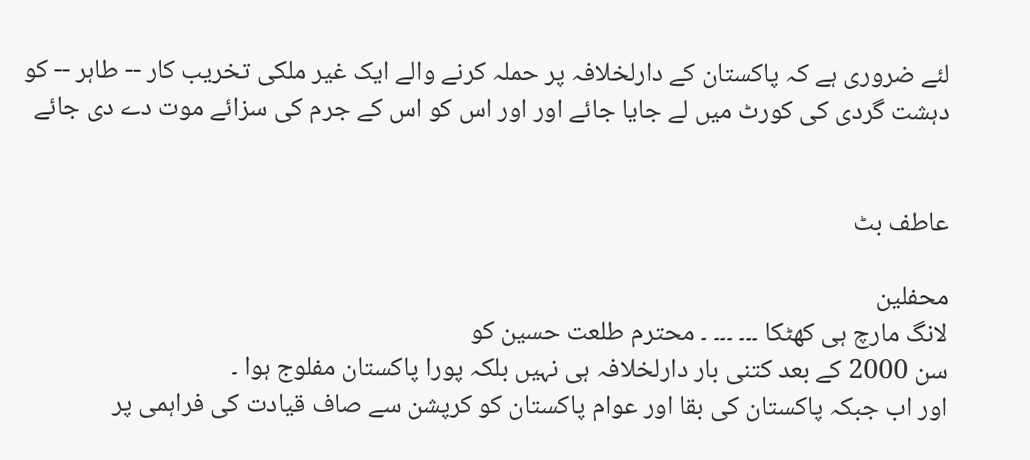لئے ضروری ہے کہ پاکستان کے دارلخلافہ پر حملہ کرنے والے ایک غیر ملکی تخریب کار -- طاہر -- کو دہشت گردی کی کورٹ میں لے جایا جائے اور اور اس کو اس کے جرم کی سزائے موت دے دی جائے


عاطف بٹ

محفلین
لانگ مارچ ہی کھٹکا ۔۔۔ ۔۔۔ ۔ محترم طلعت حسین کو
سن 2000 کے بعد کتنی بار دارلخلافہ ہی نہیں بلکہ پورا پاکستان مفلوج ہوا ۔
اور اب جبکہ پاکستان کی بقا اور عوام پاکستان کو کرپشن سے صاف قیادت کی فراہمی پر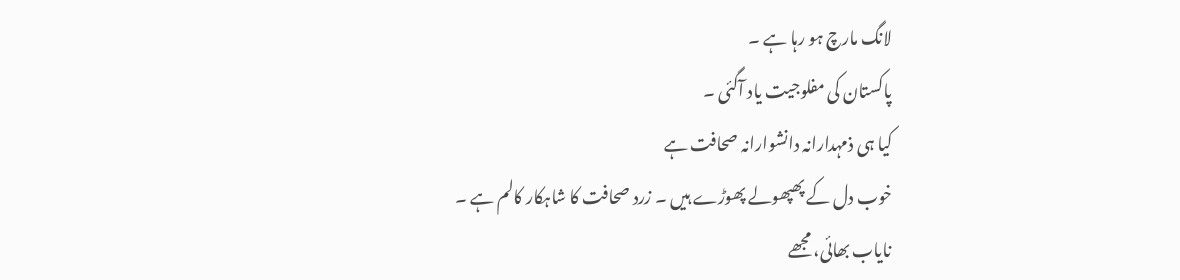لانگ مارچ ہو رہا ہے ۔
پاکستان کی مفلوجیت یاد آگئی ۔
کیا ہی ذمہدارانہ دانشوارانہ صحافت ہے
خوب دل کے پھپھولے پھوڑے ہیں ۔ زرد صحافت کا شاہکار کالم ہے ۔
نایاب بھائی، مجھے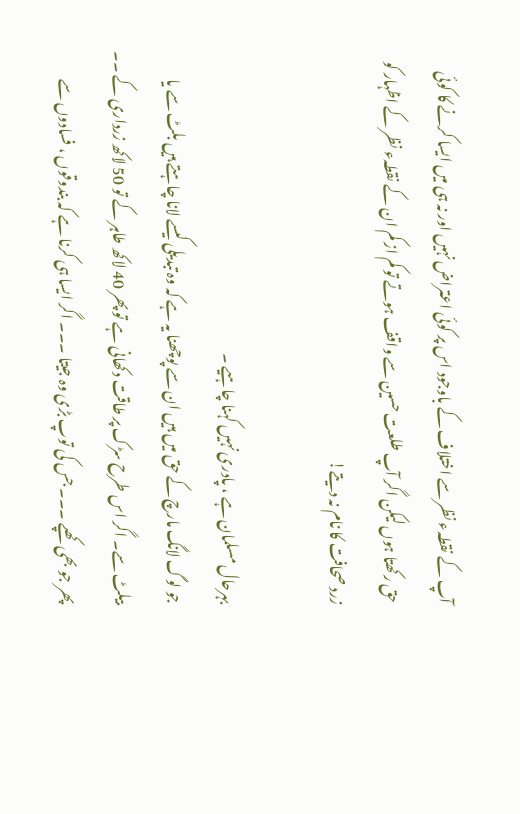آپ کے نقطہء نظر سے اختلاف کے باوجود اس پر کوئی اعتراض نہیں اور نہ ہی میں ایسا کرنے کا کوئی حق رکھتا ہوں لیکن اگر آپ طلعت حسین سے واقف ہوتے تو کم از کم ان کے نقطہء نظر کے اظہار کو زرد صحافت کا نام نہ دیتے!

بہرحال مسلمان ہے ، پادری نہیں کہنا چاہیے ۔
جو لوگ لانگ مارچ کے حق میں ہیں ان سے پوچھنا یہ ہے کہ وہ تبدیلی کیسے لانا چاہتے ہیں بلٹ سے یا بیلٹ سے۔ اگر اس طرح سڑک پر طاقت دکھانی ہے تو پھر 40 لاکھ طاہر کے تو 50 لاکھ زرداری کے ۔۔ پھر جو بھی کھپے ۔۔۔ جس کی توپ بڑی وہ جیتا ۔۔۔ اگر ایسا ہی کرنا ہے کہ بندوقوں ، فسادوں سے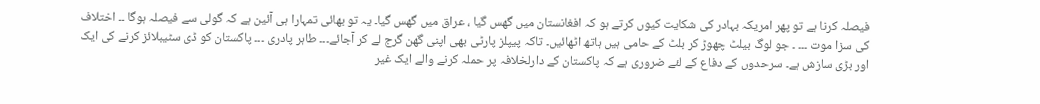فیصلہ کرنا ہے تو پھر امریکہ بہادر کی شکایت کیوں کرتے ہو کہ افغانستان میں گھس گیا ، عراق میں گھس گیا۔ یہ تو بھائی تمہارا ہی آئین ہے کہ گولی سے فیصلہ ہوگا ۔۔ اختلاف کی سزا موت ۔۔۔ ۔ جو لوگ بیلٹ چھوڑ کر بلٹ کے حامی ہیں ہاتھ اٹھائیں۔ تاکہ پیپلز پارٹی بھی اپنی گھن گرج لے کر آجائے۔۔۔ طاہر پادری ۔۔۔ پاکستان کو ڈی سٹیبلائز کرنے کی ایک اور بڑی سازش ہے۔ سرحدوں کے دفاع کے لئے ضروری ہے کہ پاکستان کے دارلخلافہ پر حملہ کرنے والے ایک غیر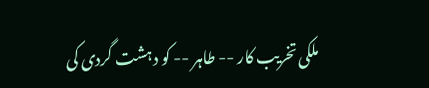ملکی تخریب کار -- طاہر -- کو دہشت گردی کی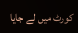کورٹ میں لے جایا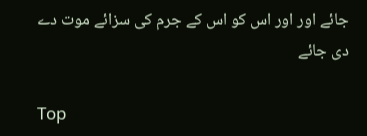جائے اور اور اس کو اس کے جرم کی سزائے موت دے دی جائے

Top